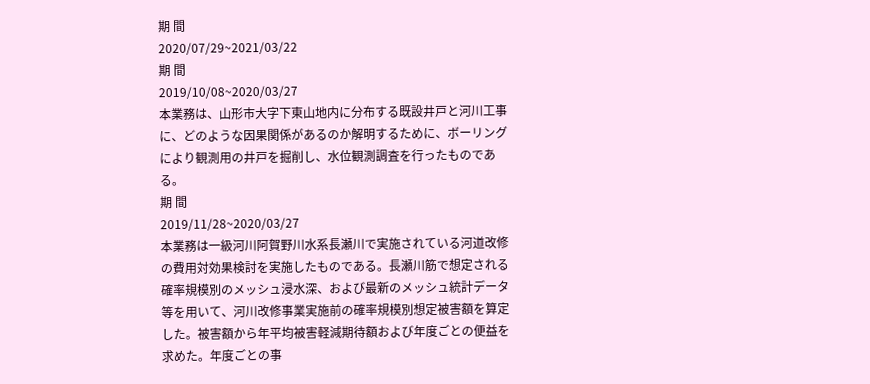期 間
2020/07/29~2021/03/22
期 間
2019/10/08~2020/03/27
本業務は、山形市大字下東山地内に分布する既設井戸と河川工事に、どのような因果関係があるのか解明するために、ボーリングにより観測用の井戸を掘削し、水位観測調査を行ったものである。
期 間
2019/11/28~2020/03/27
本業務は一級河川阿賀野川水系長瀬川で実施されている河道改修の費用対効果検討を実施したものである。長瀬川筋で想定される確率規模別のメッシュ浸水深、および最新のメッシュ統計データ等を用いて、河川改修事業実施前の確率規模別想定被害額を算定した。被害額から年平均被害軽減期待額および年度ごとの便益を求めた。年度ごとの事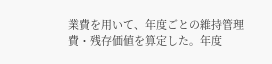業費を用いて、年度ごとの維持管理費・残存価値を算定した。年度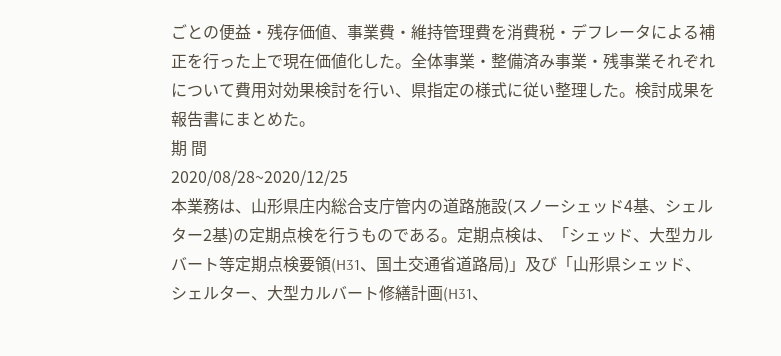ごとの便益・残存価値、事業費・維持管理費を消費税・デフレータによる補正を行った上で現在価値化した。全体事業・整備済み事業・残事業それぞれについて費用対効果検討を行い、県指定の様式に従い整理した。検討成果を報告書にまとめた。
期 間
2020/08/28~2020/12/25
本業務は、山形県庄内総合支庁管内の道路施設(スノーシェッド4基、シェルター2基)の定期点検を行うものである。定期点検は、「シェッド、大型カルバート等定期点検要領(H31、国土交通省道路局)」及び「山形県シェッド、シェルター、大型カルバート修繕計画(H31、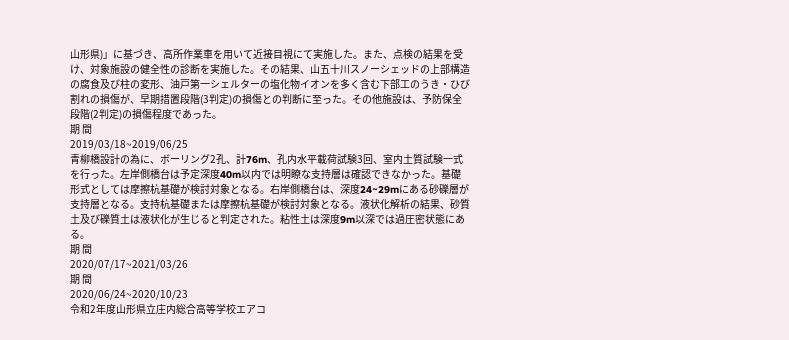山形県)」に基づき、高所作業車を用いて近接目視にて実施した。また、点検の結果を受け、対象施設の健全性の診断を実施した。その結果、山五十川スノーシェッドの上部構造の腐食及び柱の変形、油戸第一シェルターの塩化物イオンを多く含む下部工のうき・ひび割れの損傷が、早期措置段階(3判定)の損傷との判断に至った。その他施設は、予防保全段階(2判定)の損傷程度であった。
期 間
2019/03/18~2019/06/25
青柳橋設計の為に、ボーリング2孔、計76m、孔内水平載荷試験3回、室内土質試験一式を行った。左岸側橋台は予定深度40m以内では明瞭な支持層は確認できなかった。基礎形式としては摩擦杭基礎が検討対象となる。右岸側橋台は、深度24~29mにある砂礫層が支持層となる。支持杭基礎または摩擦杭基礎が検討対象となる。液状化解析の結果、砂質土及び礫質土は液状化が生じると判定された。粘性土は深度9m以深では過圧密状態にある。
期 間
2020/07/17~2021/03/26
期 間
2020/06/24~2020/10/23
令和2年度山形県立庄内総合高等学校エアコ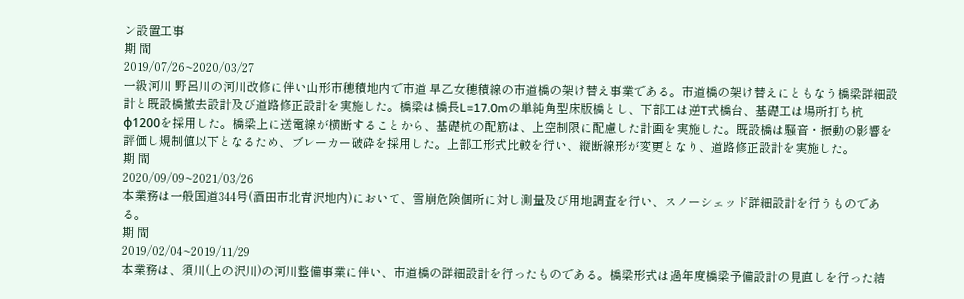ン設置工事
期 間
2019/07/26~2020/03/27
一級河川 野呂川の河川改修に伴い山形市穂積地内で市道 早乙女穂積線の市道橋の架け替え事業である。市道橋の架け替えにともなう橋梁詳細設計と既設橋撤去設計及び道路修正設計を実施した。橋梁は橋長L=17.0mの単純角型床版橋とし、下部工は逆T式橋台、基礎工は場所打ち杭φ1200を採用した。橋梁上に送電線が横断することから、基礎杭の配筋は、上空制限に配慮した計画を実施した。既設橋は騒音・振動の影響を評価し規制値以下となるため、ブレーカー破砕を採用した。上部工形式比較を行い、縦断線形が変更となり、道路修正設計を実施した。
期 間
2020/09/09~2021/03/26
本業務は一般国道344号(酒田市北青沢地内)において、雪崩危険個所に対し測量及び用地調査を行い、スノーシェッド詳細設計を行うものである。
期 間
2019/02/04~2019/11/29
本業務は、須川(上の沢川)の河川整備事業に伴い、市道橋の詳細設計を行ったものである。橋梁形式は過年度橋梁予備設計の見直しを行った結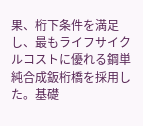果、桁下条件を満足し、最もライフサイクルコストに優れる鋼単純合成鈑桁橋を採用した。基礎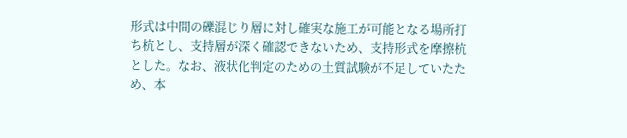形式は中間の礫混じり層に対し確実な施工が可能となる場所打ち杭とし、支持層が深く確認できないため、支持形式を摩擦杭とした。なお、液状化判定のための土質試験が不足していたため、本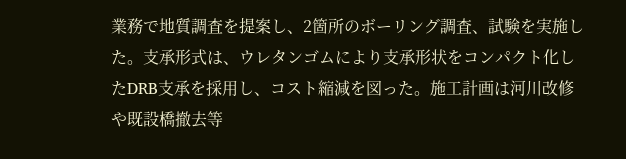業務で地質調査を提案し、2箇所のボーリング調査、試験を実施した。支承形式は、ウレタンゴムにより支承形状をコンパクト化したDRB支承を採用し、コスト縮減を図った。施工計画は河川改修や既設橋撤去等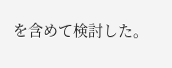を含めて検討した。